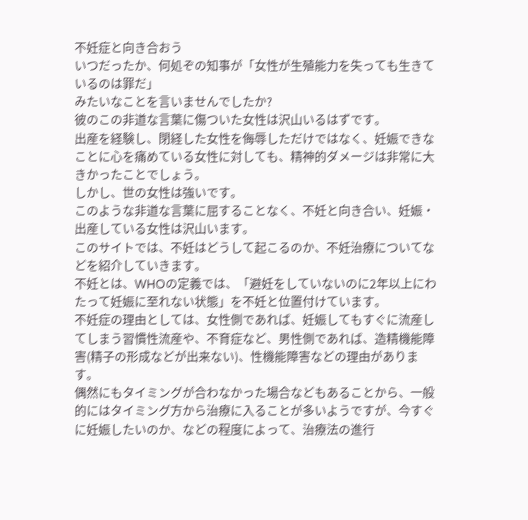不妊症と向き合おう
いつだったか、何処ぞの知事が「女性が生殖能力を失っても生きているのは罪だ」
みたいなことを言いませんでしたか?
彼のこの非道な言葉に傷ついた女性は沢山いるはずです。
出産を経験し、閉経した女性を侮辱しただけではなく、妊娠できなことに心を痛めている女性に対しても、精神的ダメージは非常に大きかったことでしょう。
しかし、世の女性は強いです。
このような非道な言葉に屈することなく、不妊と向き合い、妊娠・出産している女性は沢山います。
このサイトでは、不妊はどうして起こるのか、不妊治療についてなどを紹介していきます。
不妊とは、WHOの定義では、「避妊をしていないのに2年以上にわたって妊娠に至れない状態」を不妊と位置付けています。
不妊症の理由としては、女性側であれば、妊娠してもすぐに流産してしまう習慣性流産や、不育症など、男性側であれば、造精機能障害(精子の形成などが出来ない)、性機能障害などの理由があります。
偶然にもタイミングが合わなかった場合などもあることから、一般的にはタイミング方から治療に入ることが多いようですが、今すぐに妊娠したいのか、などの程度によって、治療法の進行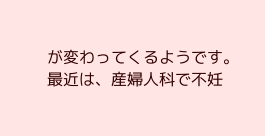が変わってくるようです。
最近は、産婦人科で不妊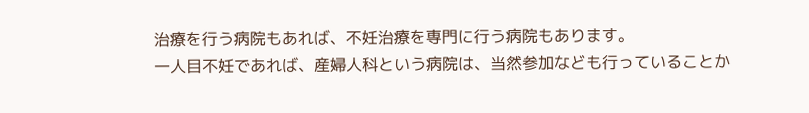治療を行う病院もあれば、不妊治療を専門に行う病院もあります。
一人目不妊であれば、産婦人科という病院は、当然参加なども行っていることか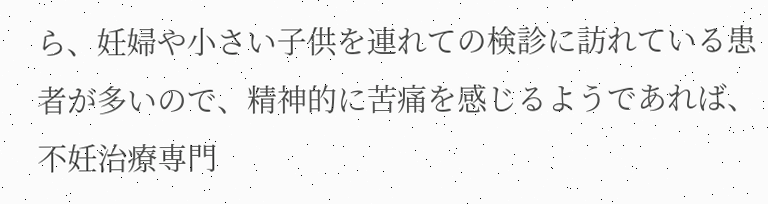ら、妊婦や小さい子供を連れての検診に訪れている患者が多いので、精神的に苦痛を感じるようであれば、不妊治療専門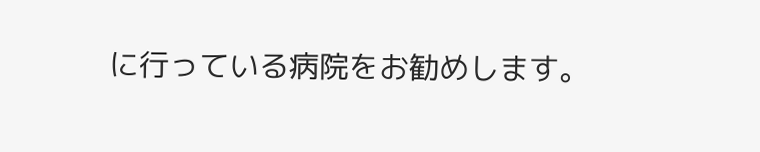に行っている病院をお勧めします。